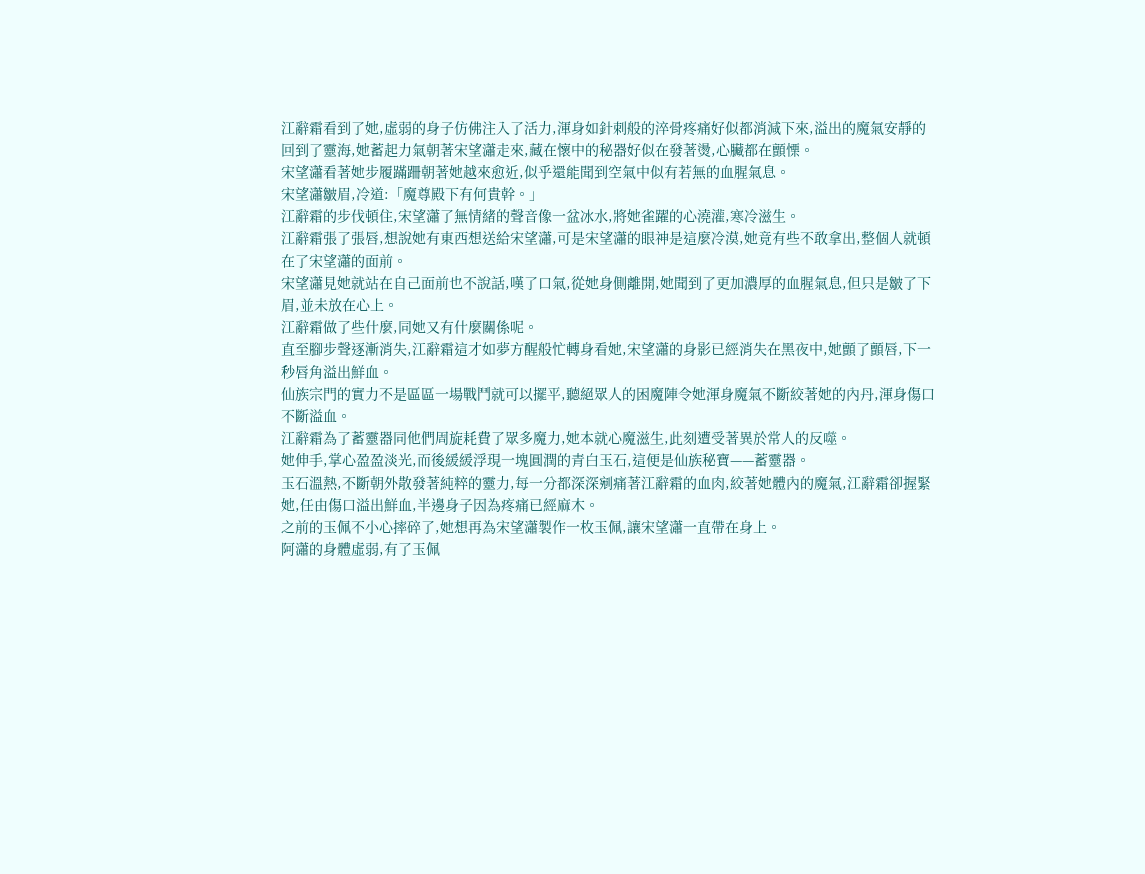江辭霜看到了她,虛弱的身子仿佛注入了活力,渾身如針刺般的淬骨疼痛好似都消減下來,溢出的魔氣安靜的回到了靈海,她蓄起力氣朝著宋望瀟走來,藏在懷中的秘器好似在發著燙,心臟都在顫慄。
宋望瀟看著她步履蹣跚朝著她越來愈近,似乎還能聞到空氣中似有若無的血腥氣息。
宋望瀟皺眉,冷道:「魔尊殿下有何貴幹。」
江辭霜的步伐頓住,宋望瀟了無情緒的聲音像一盆冰水,將她雀躍的心澆灌,寒冷滋生。
江辭霜張了張唇,想說她有東西想送給宋望瀟,可是宋望瀟的眼神是這麼冷漠,她竟有些不敢拿出,整個人就頓在了宋望瀟的面前。
宋望瀟見她就站在自己面前也不說話,嘆了口氣,從她身側離開,她聞到了更加濃厚的血腥氣息,但只是皺了下眉,並未放在心上。
江辭霜做了些什麼,同她又有什麼關係呢。
直至腳步聲逐漸消失,江辭霜這才如夢方醒般忙轉身看她,宋望瀟的身影已經消失在黑夜中,她顫了顫唇,下一秒唇角溢出鮮血。
仙族宗門的實力不是區區一場戰鬥就可以擺平,聽絕眾人的困魔陣令她渾身魔氣不斷絞著她的內丹,渾身傷口不斷溢血。
江辭霜為了蓄靈器同他們周旋耗費了眾多魔力,她本就心魔滋生,此刻遭受著異於常人的反噬。
她伸手,掌心盈盈淡光,而後緩緩浮現一塊圓潤的青白玉石,這便是仙族秘寶——蓄靈器。
玉石溫熱,不斷朝外散發著純粹的靈力,每一分都深深剜痛著江辭霜的血肉,絞著她體內的魔氣,江辭霜卻握緊她,任由傷口溢出鮮血,半邊身子因為疼痛已經麻木。
之前的玉佩不小心摔碎了,她想再為宋望瀟製作一枚玉佩,讓宋望瀟一直帶在身上。
阿瀟的身體虛弱,有了玉佩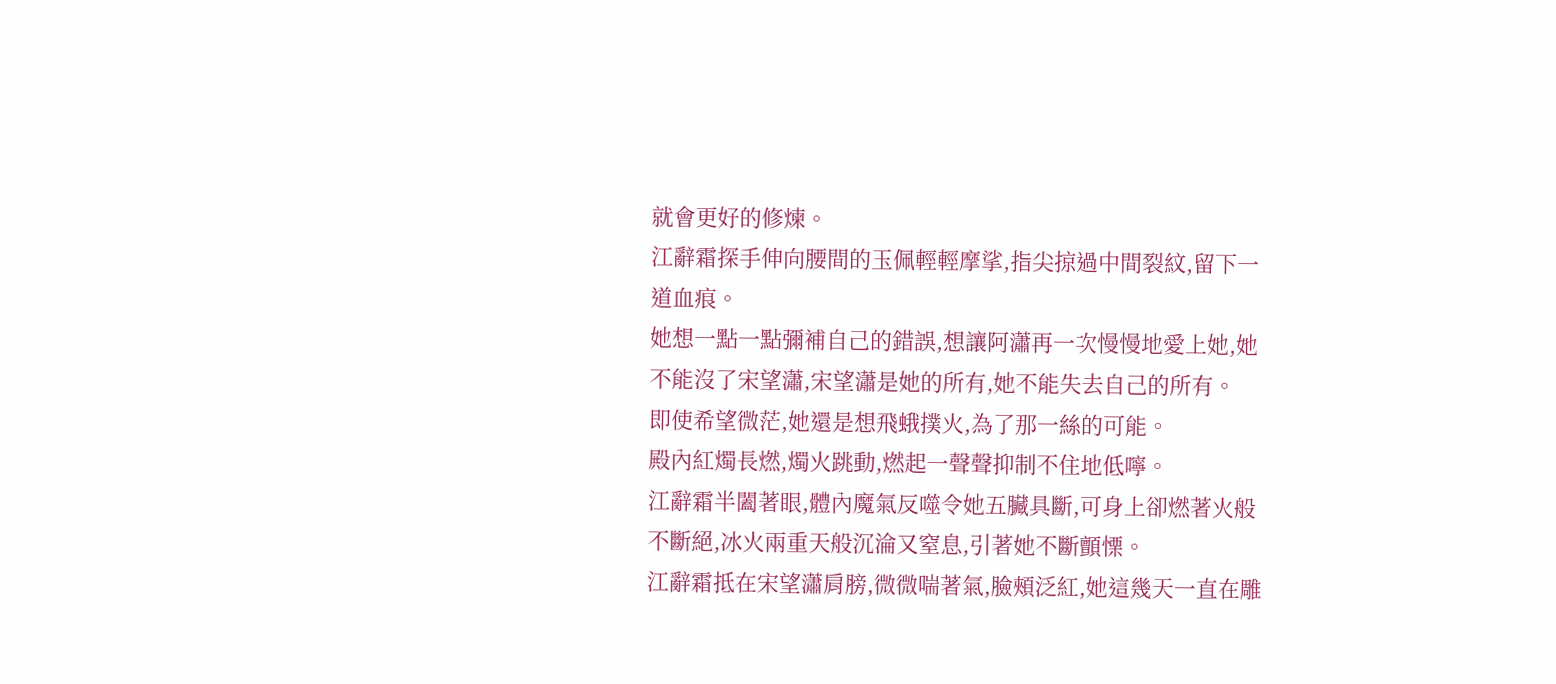就會更好的修煉。
江辭霜探手伸向腰間的玉佩輕輕摩挲,指尖掠過中間裂紋,留下一道血痕。
她想一點一點彌補自己的錯誤,想讓阿瀟再一次慢慢地愛上她,她不能沒了宋望瀟,宋望瀟是她的所有,她不能失去自己的所有。
即使希望微茫,她還是想飛蛾撲火,為了那一絲的可能。
殿內紅燭長燃,燭火跳動,燃起一聲聲抑制不住地低嚀。
江辭霜半闔著眼,體內魔氣反噬令她五臟具斷,可身上卻燃著火般不斷絕,冰火兩重天般沉淪又窒息,引著她不斷顫慄。
江辭霜抵在宋望瀟肩膀,微微喘著氣,臉頰泛紅,她這幾天一直在雕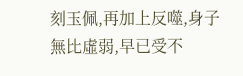刻玉佩,再加上反噬,身子無比虛弱,早已受不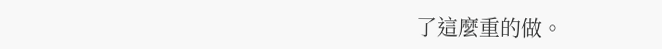了這麼重的做。